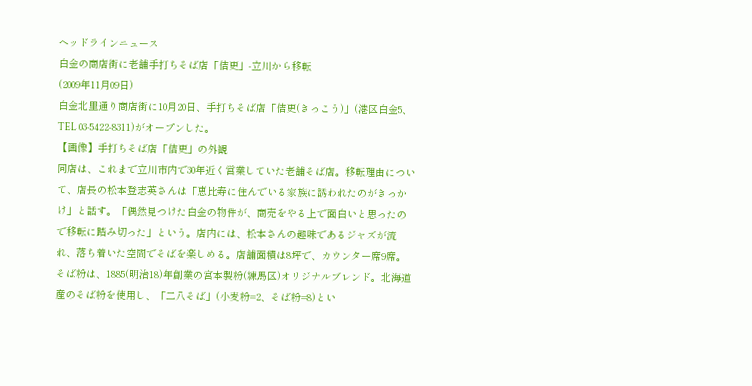ヘッドラインニュース
白金の商店街に老舗手打ちそば店「佶更」-立川から移転
(2009年11月09日)
白金北里通り商店街に10月20日、手打ちそば店「佶更(きっこう)」(港区白金5、TEL 03-5422-8311)がオープンした。
【画像】手打ちそば店「佶更」の外観
同店は、これまで立川市内で30年近く営業していた老舗そば店。移転理由について、店長の松本登志英さんは「恵比寿に住んでいる家族に誘われたのがきっかけ」と話す。「偶然見つけた白金の物件が、商売をやる上で面白いと思ったので移転に踏み切った」という。店内には、松本さんの趣味であるジャズが流れ、落ち着いた空間でそばを楽しめる。店舗面積は8坪で、カウンター席9席。
そば粉は、1885(明治18)年創業の宮本製粉(練馬区)オリジナルブレンド。北海道産のそば粉を使用し、「二八そば」(小麦粉=2、そば粉=8)とい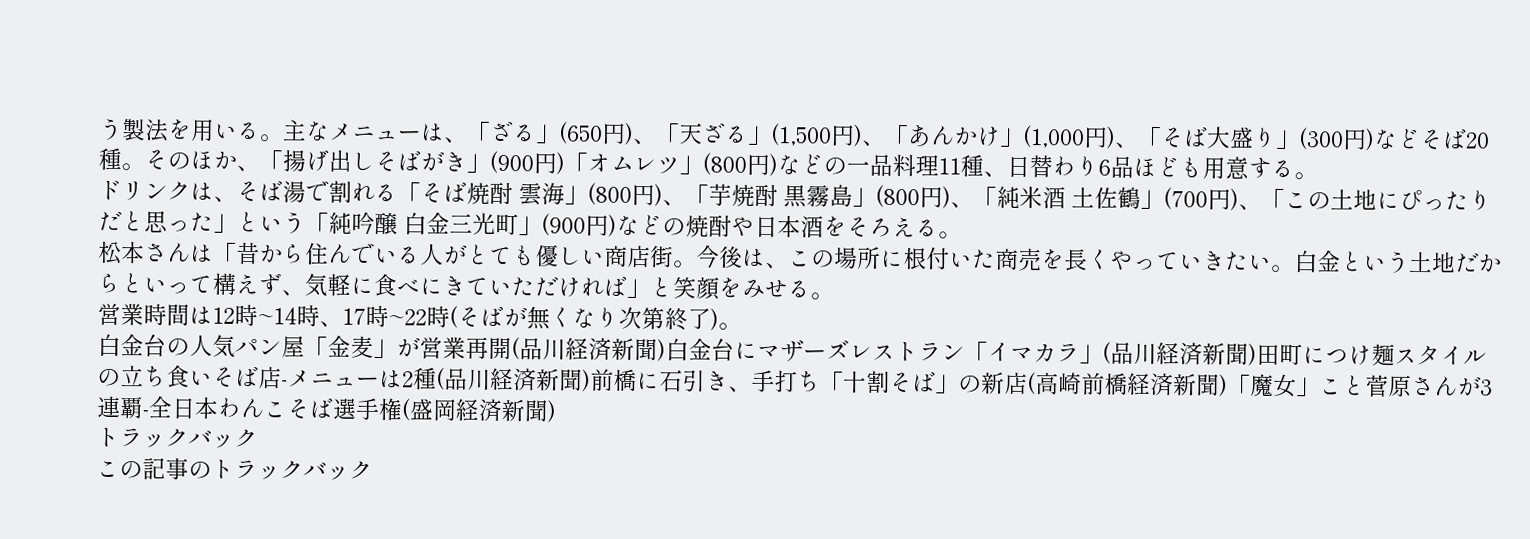う製法を用いる。主なメニューは、「ざる」(650円)、「天ざる」(1,500円)、「あんかけ」(1,000円)、「そば大盛り」(300円)などそば20種。そのほか、「揚げ出しそばがき」(900円)「オムレツ」(800円)などの一品料理11種、日替わり6品ほども用意する。
ドリンクは、そば湯で割れる「そば焼酎 雲海」(800円)、「芋焼酎 黒霧島」(800円)、「純米酒 土佐鶴」(700円)、「この土地にぴったりだと思った」という「純吟醸 白金三光町」(900円)などの焼酎や日本酒をそろえる。
松本さんは「昔から住んでいる人がとても優しい商店街。今後は、この場所に根付いた商売を長くやっていきたい。白金という土地だからといって構えず、気軽に食べにきていただければ」と笑顔をみせる。
営業時間は12時~14時、17時~22時(そばが無くなり次第終了)。
白金台の人気パン屋「金麦」が営業再開(品川経済新聞)白金台にマザーズレストラン「イマカラ」(品川経済新聞)田町につけ麺スタイルの立ち食いそば店-メニューは2種(品川経済新聞)前橋に石引き、手打ち「十割そば」の新店(高崎前橋経済新聞)「魔女」こと菅原さんが3連覇-全日本わんこそば選手権(盛岡経済新聞)
トラックバック
この記事のトラックバック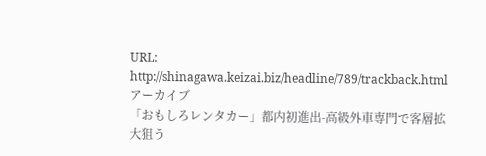URL:
http://shinagawa.keizai.biz/headline/789/trackback.html
アーカイブ
「おもしろレンタカー」都内初進出-高級外車専門で客層拡大狙う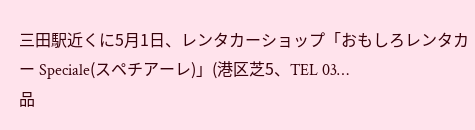三田駅近くに5月1日、レンタカーショップ「おもしろレンタカー Speciale(スペチアーレ)」(港区芝5、TEL 03…
品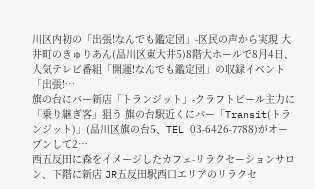川区内初の「出張!なんでも鑑定団」-区民の声から実現 大井町のきゅりあん(品川区東大井5)8階大ホールで8月4日、人気テレビ番組「開運!なんでも鑑定団」の収録イベント「出張!…
旗の台にバー新店「トランジット」-クラフトビール主力に「乗り継ぎ客」狙う 旗の台駅近くにバー「Transit(トランジット)」(品川区旗の台5、TEL 03-6426-7788)がオープンして2…
西五反田に森をイメージしたカフェ-リラクセーションサロン、下階に新店 JR五反田駅西口エリアのリラクセ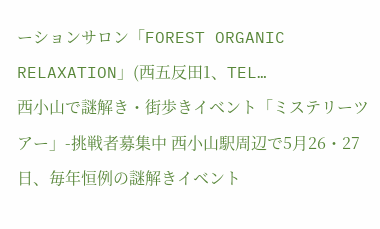ーションサロン「FOREST ORGANIC RELAXATION」(西五反田1、TEL…
西小山で謎解き・街歩きイベント「ミステリーツアー」-挑戦者募集中 西小山駅周辺で5月26・27日、毎年恒例の謎解きイベント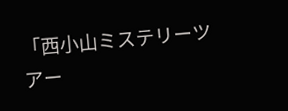「西小山ミステリーツアー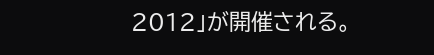2012」が開催される。